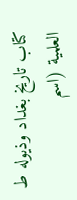كتاب تاريخ بغداد وذيوله ط العلمية (اسم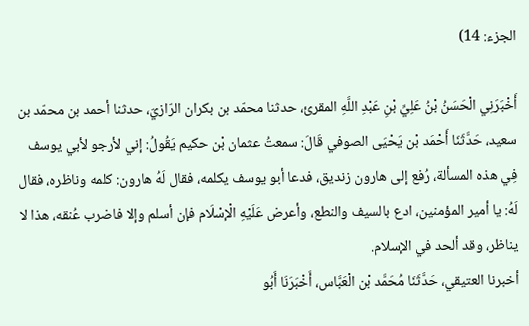الجزء: 14)

أَخْبَرَنِي الْحَسَنُ بْنُ عَلِيِّ بْنِ عَبْدِ اللَّهِ المقرئ، حدثنا محمّد بن بكران الرّازيّ، حدثنا أحمد بن محمّد بن سعيد، حَدَّثَنَا أَحْمَد بْن يَحْيَى الصوفي قَالَ: سمعتُ عثمان بْن حكيم يَقُولُ: إني لأرجو لأبي يوسف فِي هذه المسألة، رُفع إلى هارون زنديق، فدعا أبو يوسف يكلمه، فقال لَهُ هارون: كلمه وناظره، فقال لَهُ: يا أمير المؤمنين، ادع بالسيف والنطع، وأعرض عَلَيْهِ الْإسْلَام فإن أسلم وإلا فاضرب عُنقه، هذا لا يناظر، وقد ألحد في الإسلام.
أخبرنا العتيقي، حَدَّثَنَا مُحَمَّد بْن الْعَبَّاس، أَخْبَرَنَا أَبُو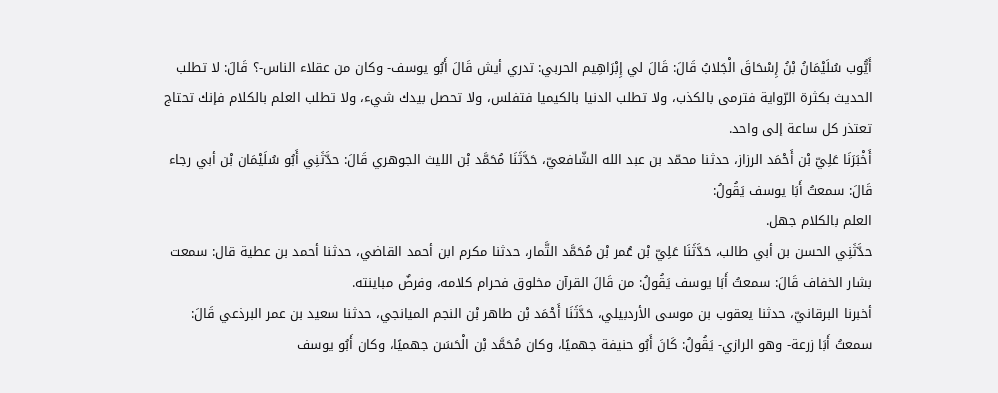أَيُّوب سُلَيْمَانُ بْنُ إِسْحَاقَ الْجَلابُ قَالَ: قَالَ لي إِبْرَاهِيم الحربي: تدري أيش قَالَ أَبُو يوسف- وكان من عقلاء الناس-؟ قَالَ: لا تطلب الحديث بكثرة الرّواية فترمى بالكذب، ولا تطلب الدنيا بالكيميا فتفلس، ولا تحصل بيدك شيء، ولا تطلب العلم بالكلام فإنك تحتاج تعتذر كل ساعة إلى واحد.
أَخْبَرَنَا عَلِيّ بْن أَحْمَد الرزاز، حدثنا محمّد بن عبد الله الشّافعيّ، حَدَّثَنَا مُحَمَّد بْن الليث الجوهري قَالَ: حدَّثَنِي أَبُو سُلَيْمَان بْن أبي رجاء قَالَ: سمعتُ أَبَا يوسف يَقُولُ:
العلم بالكلام جهل.
حدَّثَنِي الحسن بن أبي طالب، حَدَّثَنَا عَلِيّ بْن عُمر بْن مُحَمَّد التَّمار، حدثنا مكرم ابن أحمد القاضي، حدثنا أحمد بن عطية قال: سمعت بشار الخفاف قَالَ: سمعتُ أَبَا يوسف يَقُولُ: من قَالَ القرآن مخلوق فحرام كلامه، وفرضٌ مباينته.
أخبرنا البرقانيّ، حدثنا يعقوب بن موسى الأردبيلي، حَدَّثَنَا أَحْمَد بْن طاهر بْن النجم الميانجي، حدثنا سعيد بن عمر البرذعي قَالَ: سمعتُ أَبَا زرعة- وهو الرازي- يَقُولُ: كَانَ أَبُو حنيفة جهميًا، وكان مُحَمَّد بْن الْحَسَن جهميًا، وكان أَبُو يوسف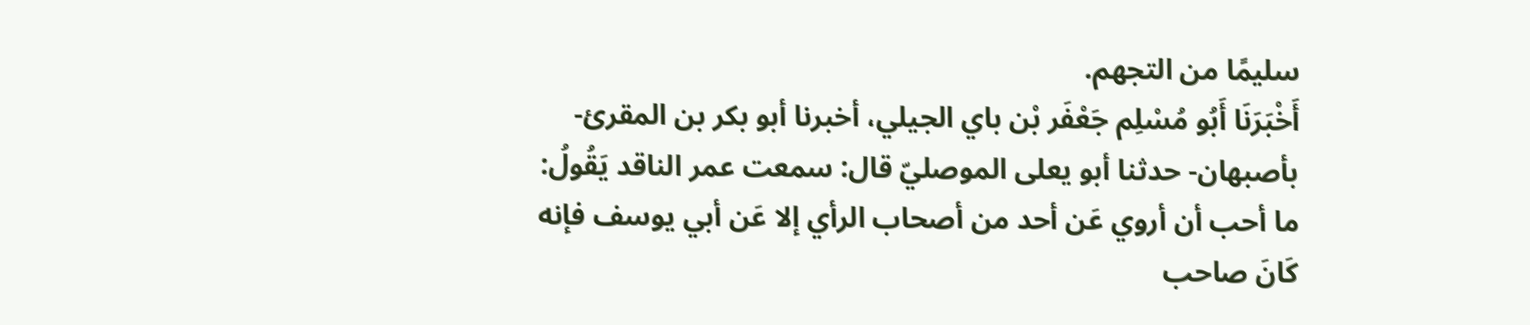سليمًا من التجهم.
أَخْبَرَنَا أَبُو مُسْلِم جَعْفَر بْن باي الجيلي، أخبرنا أبو بكر بن المقرئ- بأصبهان- حدثنا أبو يعلى الموصليّ قال: سمعت عمر الناقد يَقُولُ: ما أحب أن أروي عَن أحد من أصحاب الرأي إلا عَن أبي يوسف فإنه كَانَ صاحب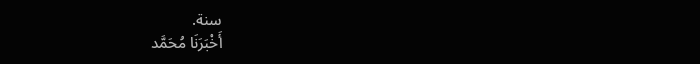سنة.
أَخْبَرَنَا مُحَمَّد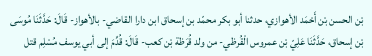بْن الحسن بْن أَحْمَد الأهوازي، حدثنا أبو بكر محمّد بن إسحاق ابن دارا القاضي- بالأهواز- قَالَ: حَدَّثَنَا مُوسَى بْن إسحاق، حَدَّثَنَا عَلِيّ بْن عمروس الْقُرظي- من ولد قُرَظة بْن كعب- قَالَ: قُدِّمَ إلى أبي يوسف مُسْلِم قتل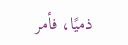ذميًا، فأمر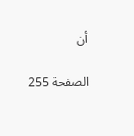أن

الصفحة 255